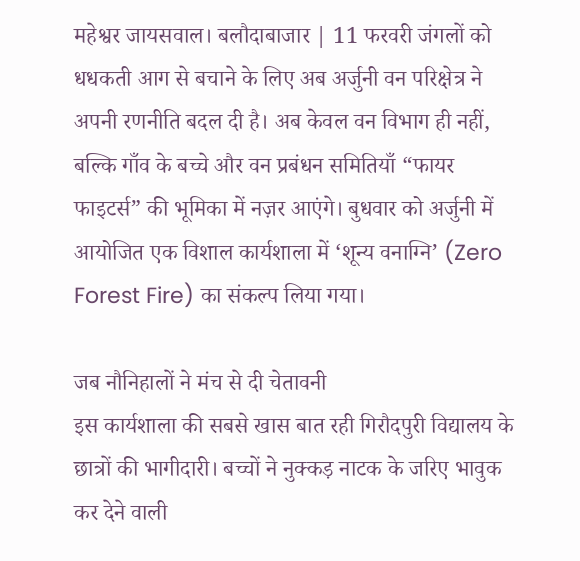महेश्वर जायसवाल। बलौदाबाजार | 11 फरवरी जंगलों को धधकती आग से बचाने के लिए अब अर्जुनी वन परिक्षेत्र ने अपनी रणनीति बदल दी है। अब केवल वन विभाग ही नहीं, बल्कि गाँव के बच्चे और वन प्रबंधन समितियाँ “फायर फाइटर्स” की भूमिका में नज़र आएंगे। बुधवार को अर्जुनी में आयोजित एक विशाल कार्यशाला में ‘शून्य वनाग्नि’ (Zero Forest Fire) का संकल्प लिया गया।

जब नौनिहालों ने मंच से दी चेतावनी
इस कार्यशाला की सबसे खास बात रही गिरौदपुरी विद्यालय के छात्रों की भागीदारी। बच्चों ने नुक्कड़ नाटक के जरिए भावुक कर देने वाली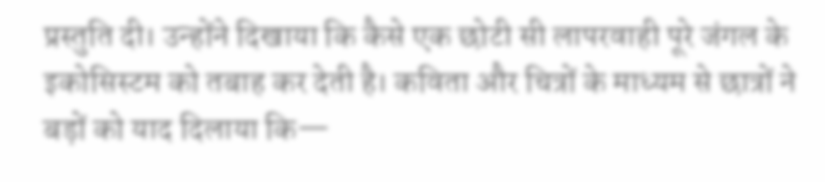प्रस्तुति दी। उन्होंने दिखाया कि कैसे एक छोटी सी लापरवाही पूरे जंगल के इकोसिस्टम को तबाह कर देती है। कविता और चित्रों के माध्यम से छात्रों ने बड़ों को याद दिलाया कि—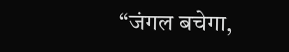“जंगल बचेगा,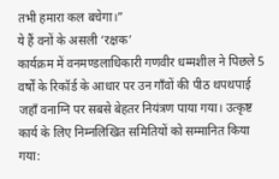तभी हमारा कल बचेगा।”
ये हैं वनों के असली ‘रक्षक’
कार्यक्रम में वनमण्डलाधिकारी गणवीर धम्मशील ने पिछले 5 वर्षों के रिकॉर्ड के आधार पर उन गाँवों की पीठ थपथपाई जहाँ वनाग्नि पर सबसे बेहतर नियंत्रण पाया गया। उत्कृष्ट कार्य के लिए निम्नलिखित समितियों को सम्मानित किया गया: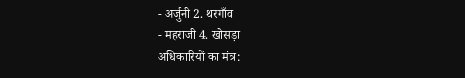- अर्जुनी 2. थरगाँव
- महराजी 4. खोसड़ा
अधिकारियों का मंत्र: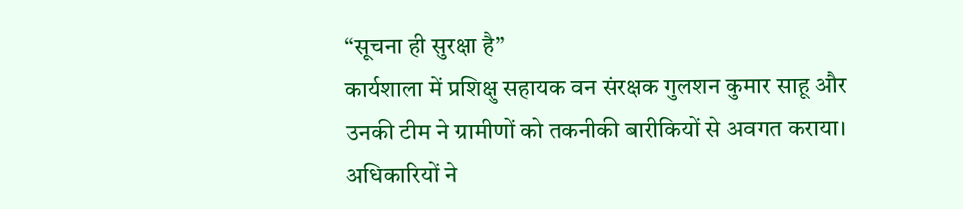“सूचना ही सुरक्षा है”
कार्यशाला में प्रशिक्षु सहायक वन संरक्षक गुलशन कुमार साहू और उनकी टीम ने ग्रामीणों को तकनीकी बारीकियों से अवगत कराया। अधिकारियों ने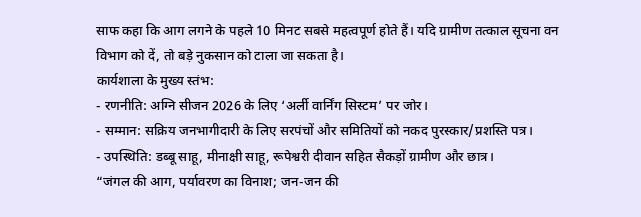साफ कहा कि आग लगने के पहले 10 मिनट सबसे महत्वपूर्ण होते हैं। यदि ग्रामीण तत्काल सूचना वन विभाग को दें, तो बड़े नुकसान को टाला जा सकता है।
कार्यशाला के मुख्य स्तंभ:
- रणनीति: अग्नि सीजन 2026 के लिए ‘अर्ली वार्निंग सिस्टम’ पर जोर।
- सम्मान: सक्रिय जनभागीदारी के लिए सरपंचों और समितियों को नकद पुरस्कार/प्रशस्ति पत्र।
- उपस्थिति: डब्बू साहू, मीनाक्षी साहू, रूपेश्वरी दीवान सहित सैकड़ों ग्रामीण और छात्र।
“जंगल की आग, पर्यावरण का विनाश; जन-जन की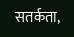सतर्कता,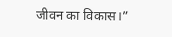जीवन का विकास।”